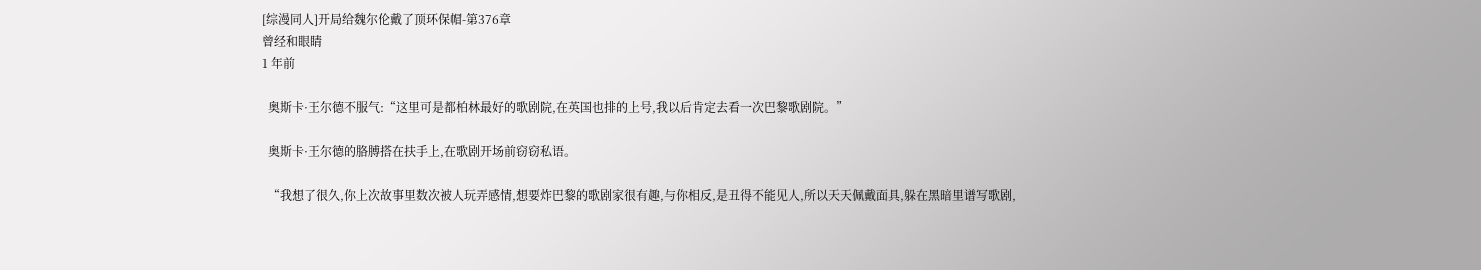[综漫同人]开局给魏尔伦戴了顶环保帽-第376章
曾经和眼睛
1 年前

  奥斯卡·王尔德不服气:“这里可是都柏林最好的歌剧院,在英国也排的上号,我以后肯定去看一次巴黎歌剧院。”

  奥斯卡·王尔德的胳膊搭在扶手上,在歌剧开场前窃窃私语。

  “我想了很久,你上次故事里数次被人玩弄感情,想要炸巴黎的歌剧家很有趣,与你相反,是丑得不能见人,所以天天佩戴面具,躲在黑暗里谱写歌剧,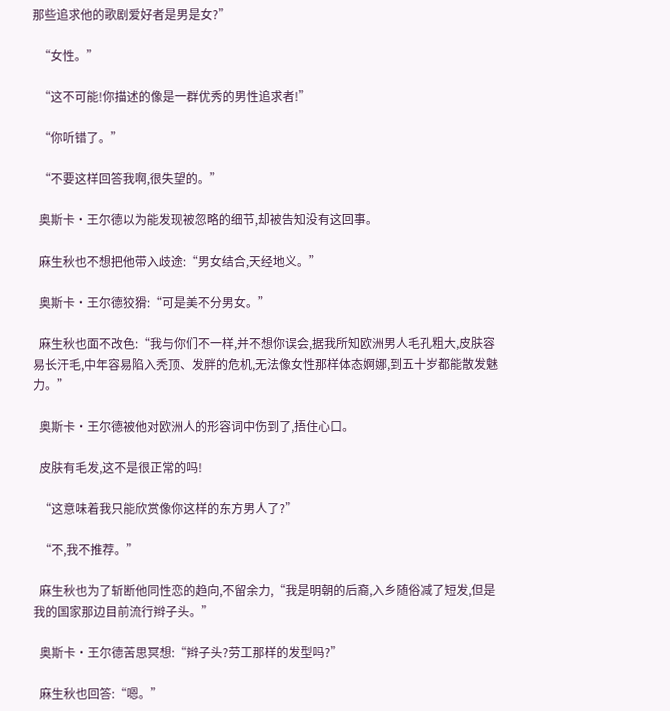那些追求他的歌剧爱好者是男是女?”

  “女性。”

  “这不可能!你描述的像是一群优秀的男性追求者!”

  “你听错了。”

  “不要这样回答我啊,很失望的。”

  奥斯卡·王尔德以为能发现被忽略的细节,却被告知没有这回事。

  麻生秋也不想把他带入歧途:“男女结合,天经地义。”

  奥斯卡·王尔德狡猾:“可是美不分男女。”

  麻生秋也面不改色:“我与你们不一样,并不想你误会,据我所知欧洲男人毛孔粗大,皮肤容易长汗毛,中年容易陷入秃顶、发胖的危机,无法像女性那样体态婀娜,到五十岁都能散发魅力。”

  奥斯卡·王尔德被他对欧洲人的形容词中伤到了,捂住心口。

  皮肤有毛发,这不是很正常的吗!

  “这意味着我只能欣赏像你这样的东方男人了?”

  “不,我不推荐。”

  麻生秋也为了斩断他同性恋的趋向,不留余力,“我是明朝的后裔,入乡随俗减了短发,但是我的国家那边目前流行辫子头。”

  奥斯卡·王尔德苦思冥想:“辫子头?劳工那样的发型吗?”

  麻生秋也回答:“嗯。”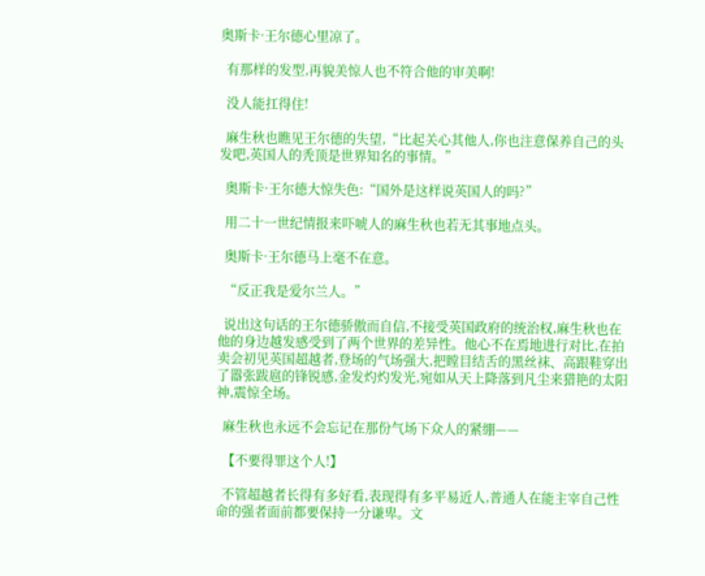奥斯卡·王尔德心里凉了。

  有那样的发型,再貌美惊人也不符合他的审美啊!

  没人能扛得住!

  麻生秋也瞧见王尔德的失望,“比起关心其他人,你也注意保养自己的头发吧,英国人的秃顶是世界知名的事情。”

  奥斯卡·王尔德大惊失色:“国外是这样说英国人的吗?”

  用二十一世纪情报来吓唬人的麻生秋也若无其事地点头。

  奥斯卡·王尔德马上毫不在意。

  “反正我是爱尔兰人。”

  说出这句话的王尔德骄傲而自信,不接受英国政府的统治权,麻生秋也在他的身边越发感受到了两个世界的差异性。他心不在焉地进行对比,在拍卖会初见英国超越者,登场的气场强大,把瞠目结舌的黑丝袜、高跟鞋穿出了嚣张跋扈的锋锐感,金发灼灼发光,宛如从天上降落到凡尘来猎艳的太阳神,震惊全场。

  麻生秋也永远不会忘记在那份气场下众人的紧绷——

  【不要得罪这个人!】

  不管超越者长得有多好看,表现得有多平易近人,普通人在能主宰自己性命的强者面前都要保持一分谦卑。文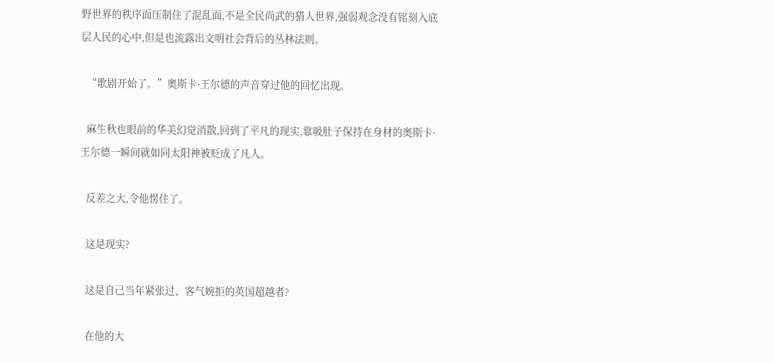野世界的秩序面压制住了混乱面,不是全民尚武的猎人世界,强弱观念没有铭刻入底层人民的心中,但是也流露出文明社会背后的丛林法则。

  “歌剧开始了。”奥斯卡·王尔德的声音穿过他的回忆出现。

  麻生秋也眼前的华美幻觉消散,回到了平凡的现实,靠吸肚子保持在身材的奥斯卡·王尔德一瞬间就如同太阳神被贬成了凡人。

  反差之大,令他愣住了。

  这是现实?

  这是自己当年紧张过、客气婉拒的英国超越者?

  在他的大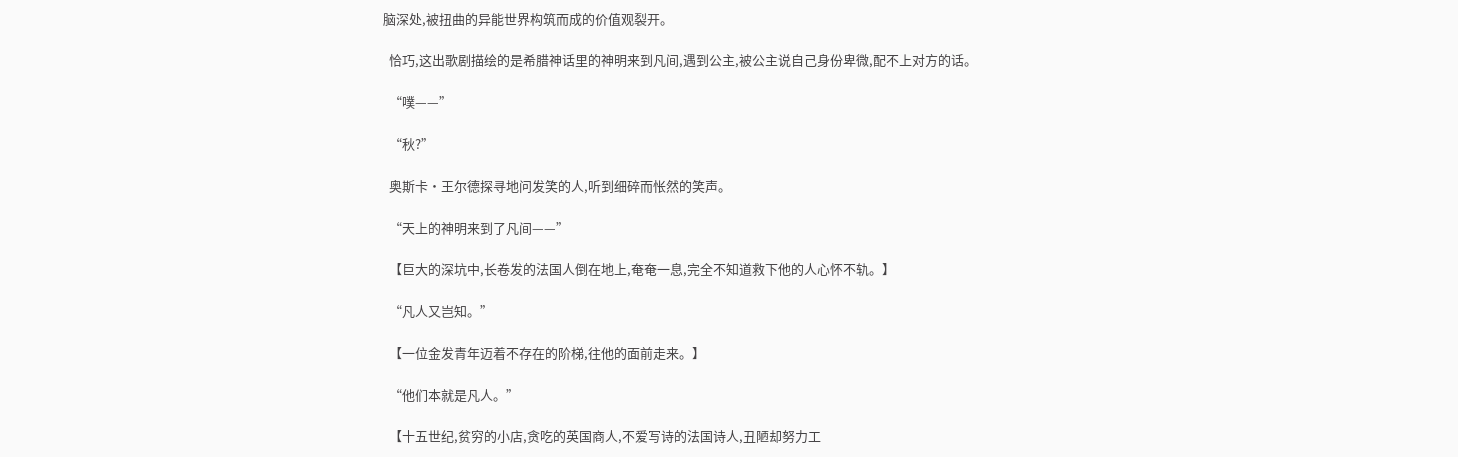脑深处,被扭曲的异能世界构筑而成的价值观裂开。

  恰巧,这出歌剧描绘的是希腊神话里的神明来到凡间,遇到公主,被公主说自己身份卑微,配不上对方的话。

  “噗——”

  “秋?”

  奥斯卡·王尔德探寻地问发笑的人,听到细碎而怅然的笑声。

  “天上的神明来到了凡间——”

  【巨大的深坑中,长卷发的法国人倒在地上,奄奄一息,完全不知道救下他的人心怀不轨。】

  “凡人又岂知。”

  【一位金发青年迈着不存在的阶梯,往他的面前走来。】

  “他们本就是凡人。”

  【十五世纪,贫穷的小店,贪吃的英国商人,不爱写诗的法国诗人,丑陋却努力工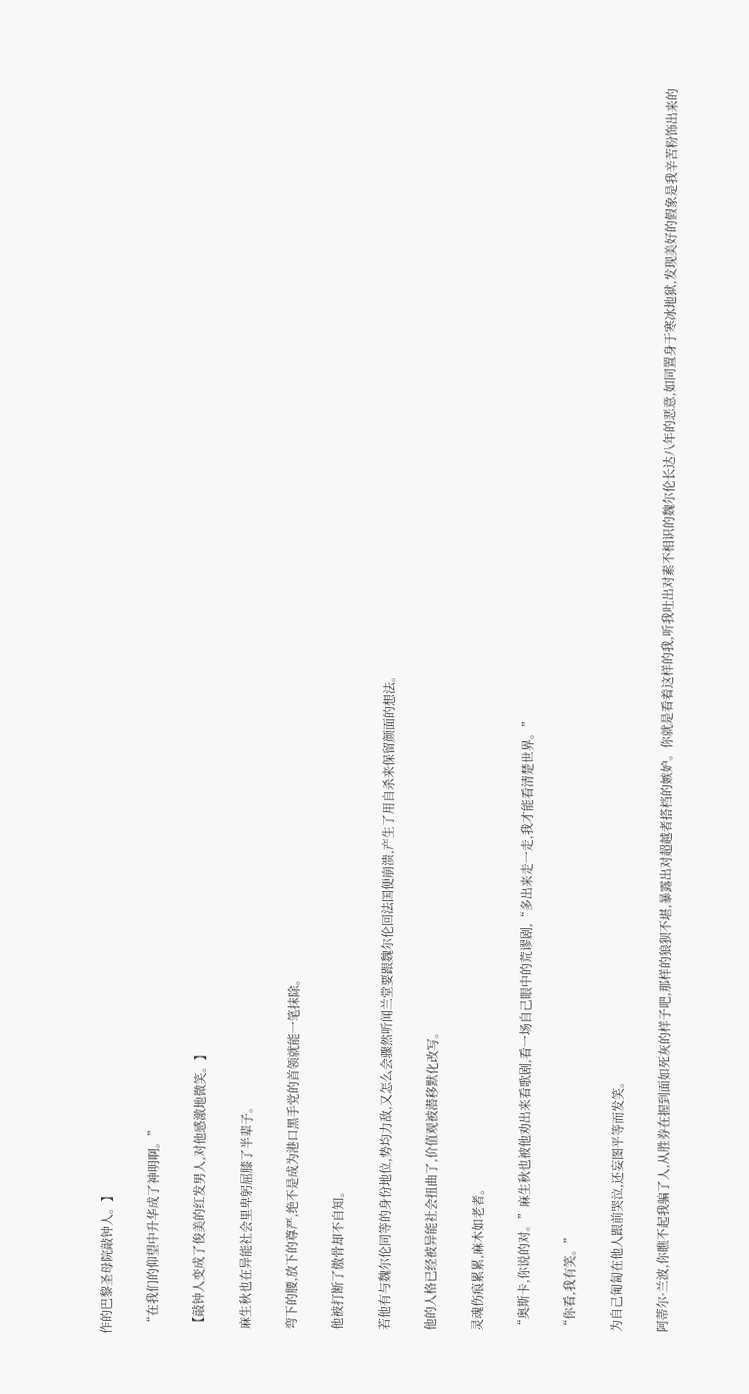作的巴黎圣母院敲钟人。】

  “在我们的仰望中升华成了神明啊。”

  【敲钟人变成了俊美的红发男人,对他感激地微笑。】

  麻生秋也在异能社会里卑躬屈膝了半辈子。

  弯下的腰,放下的尊严,绝不是成为港口黑手党的首领就能一笔抹除。

  他被打断了傲骨却不自知。

  若他有与魏尔伦同等的身份地位,势均力敌,又怎么会骤然听闻兰堂要跟魏尔伦回法国便崩溃,产生了用自杀来保留颜面的想法。

  他的人格已经被异能社会扭曲了,价值观被潜移默化改写。

  灵魂伤痕累累,麻木如老者。

  “奥斯卡,你说的对。”麻生秋也被他劝出来看歌剧,看一场自己眼中的荒谬剧,“多出来走一走,我才能看清楚世界。”

  “你看,我有笑。”

  为自己匍匐在他人跟前哭泣,还妄图平等而发笑。

  阿蒂尔·兰波,你瞧不起我骗了人,从胜券在握到面如死灰的样子吧,那样的狼狈不堪,暴露出对超越者搭档的嫉妒。你就是看着这样的我,听我吐出对素不相识的魏尔伦长达八年的恶意,如同置身于寒冰地狱,发现美好的假象是我辛苦粉饰出来的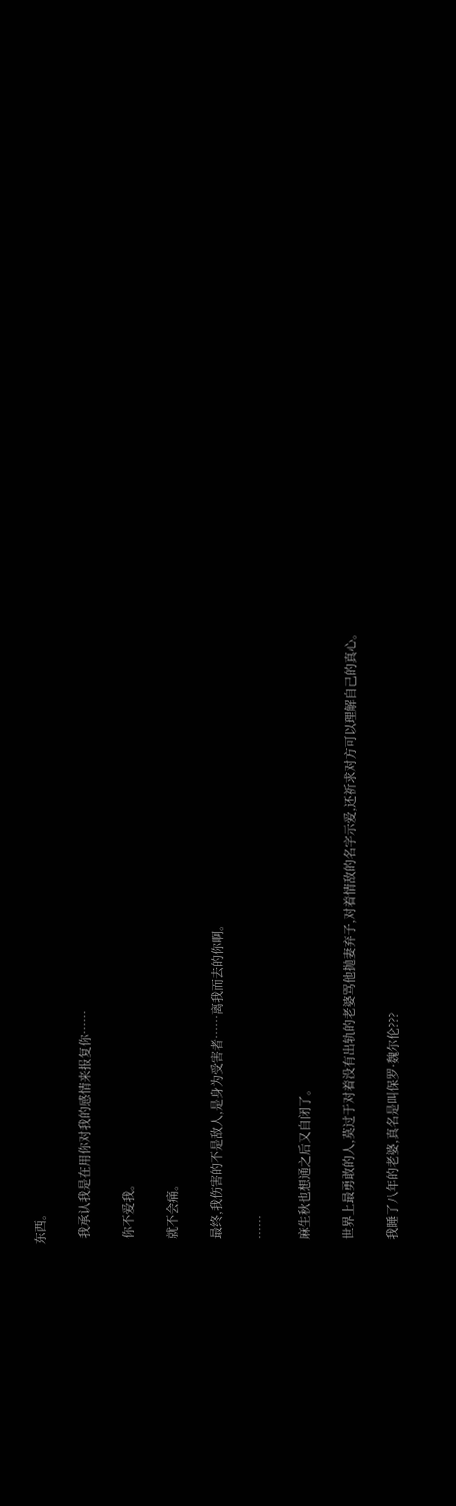东西。

  我承认我是在用你对我的感情来报复你……

  你不爱我。

  就不会痛。

  最终,我伤害的不是敌人,是身为受害者……离我而去的你啊。

  ……

  麻生秋也想通之后又自闭了。

  世界上最勇敢的人,莫过于对着没有出轨的老婆骂他抛妻弃子,对着情敌的名字示爱,还祈求对方可以理解自己的真心。

  我睡了八年的老婆,真名是叫保罗·魏尔伦???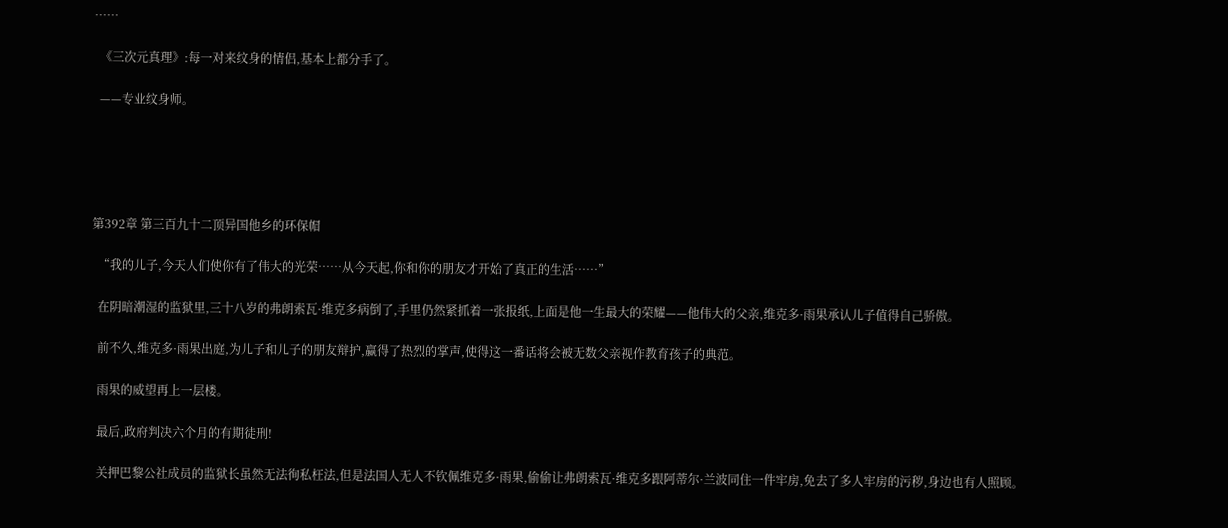……

  《三次元真理》:每一对来纹身的情侣,基本上都分手了。

  ——专业纹身师。





第392章 第三百九十二顶异国他乡的环保帽

  “我的儿子,今天人们使你有了伟大的光荣……从今天起,你和你的朋友才开始了真正的生活……”

  在阴暗潮湿的监狱里,三十八岁的弗朗索瓦·维克多病倒了,手里仍然紧抓着一张报纸,上面是他一生最大的荣耀——他伟大的父亲,维克多·雨果承认儿子值得自己骄傲。

  前不久,维克多·雨果出庭,为儿子和儿子的朋友辩护,赢得了热烈的掌声,使得这一番话将会被无数父亲视作教育孩子的典范。

  雨果的威望再上一层楼。

  最后,政府判决六个月的有期徒刑!

  关押巴黎公社成员的监狱长虽然无法徇私枉法,但是法国人无人不钦佩维克多·雨果,偷偷让弗朗索瓦·维克多跟阿蒂尔·兰波同住一件牢房,免去了多人牢房的污秽,身边也有人照顾。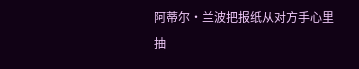阿蒂尔·兰波把报纸从对方手心里抽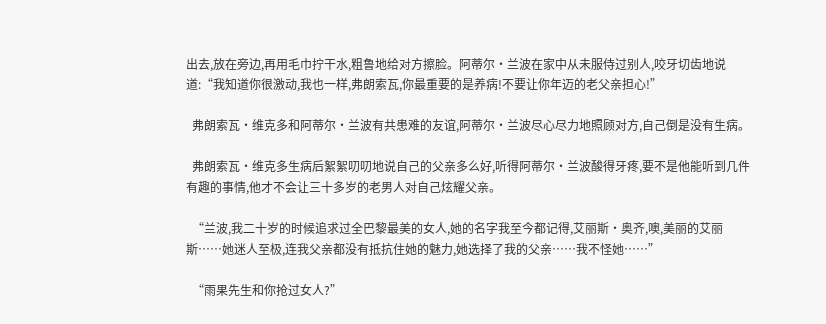出去,放在旁边,再用毛巾拧干水,粗鲁地给对方擦脸。阿蒂尔·兰波在家中从未服侍过别人,咬牙切齿地说道:“我知道你很激动,我也一样,弗朗索瓦,你最重要的是养病!不要让你年迈的老父亲担心!”

  弗朗索瓦·维克多和阿蒂尔·兰波有共患难的友谊,阿蒂尔·兰波尽心尽力地照顾对方,自己倒是没有生病。

  弗朗索瓦·维克多生病后絮絮叨叨地说自己的父亲多么好,听得阿蒂尔·兰波酸得牙疼,要不是他能听到几件有趣的事情,他才不会让三十多岁的老男人对自己炫耀父亲。

  “兰波,我二十岁的时候追求过全巴黎最美的女人,她的名字我至今都记得,艾丽斯·奥齐,噢,美丽的艾丽斯……她迷人至极,连我父亲都没有抵抗住她的魅力,她选择了我的父亲……我不怪她……”

  “雨果先生和你抢过女人?”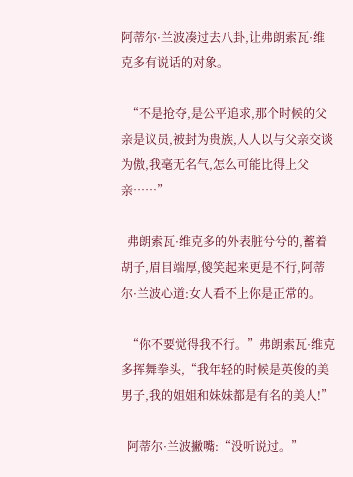阿蒂尔·兰波凑过去八卦,让弗朗索瓦·维克多有说话的对象。

  “不是抢夺,是公平追求,那个时候的父亲是议员,被封为贵族,人人以与父亲交谈为傲,我毫无名气,怎么可能比得上父亲……”

  弗朗索瓦·维克多的外表脏兮兮的,蓄着胡子,眉目端厚,傻笑起来更是不行,阿蒂尔·兰波心道:女人看不上你是正常的。

  “你不要觉得我不行。”弗朗索瓦·维克多挥舞拳头,“我年轻的时候是英俊的美男子,我的姐姐和妹妹都是有名的美人!”

  阿蒂尔·兰波撇嘴:“没听说过。”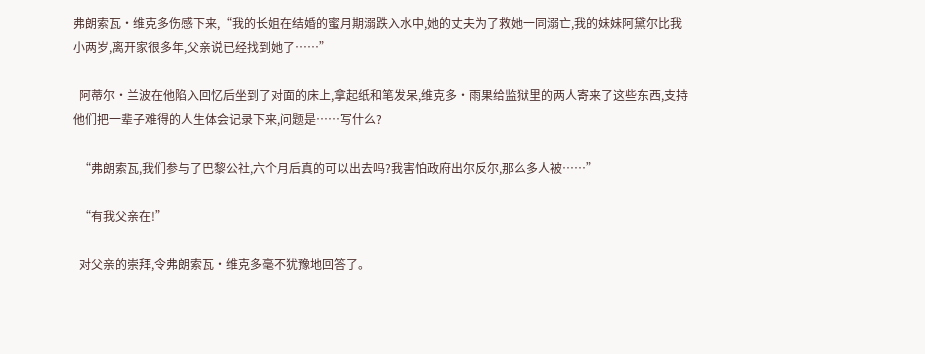弗朗索瓦·维克多伤感下来,“我的长姐在结婚的蜜月期溺跌入水中,她的丈夫为了救她一同溺亡,我的妹妹阿黛尔比我小两岁,离开家很多年,父亲说已经找到她了……”

  阿蒂尔·兰波在他陷入回忆后坐到了对面的床上,拿起纸和笔发呆,维克多·雨果给监狱里的两人寄来了这些东西,支持他们把一辈子难得的人生体会记录下来,问题是……写什么?

  “弗朗索瓦,我们参与了巴黎公社,六个月后真的可以出去吗?我害怕政府出尔反尔,那么多人被……”

  “有我父亲在!”

  对父亲的崇拜,令弗朗索瓦·维克多毫不犹豫地回答了。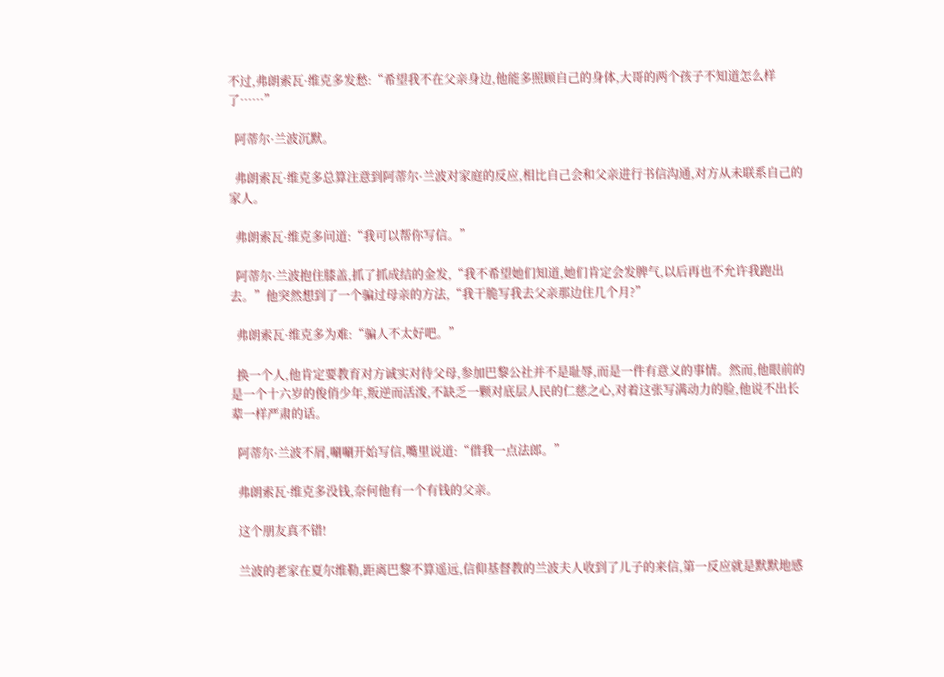不过,弗朗索瓦·维克多发愁:“希望我不在父亲身边,他能多照顾自己的身体,大哥的两个孩子不知道怎么样了……”

  阿蒂尔·兰波沉默。

  弗朗索瓦·维克多总算注意到阿蒂尔·兰波对家庭的反应,相比自己会和父亲进行书信沟通,对方从未联系自己的家人。

  弗朗索瓦·维克多问道:“我可以帮你写信。”

  阿蒂尔·兰波抱住膝盖,抓了抓成结的金发,“我不希望她们知道,她们肯定会发脾气,以后再也不允许我跑出去。”他突然想到了一个骗过母亲的方法,“我干脆写我去父亲那边住几个月?”

  弗朗索瓦·维克多为难:“骗人不太好吧。”

  换一个人,他肯定要教育对方诚实对待父母,参加巴黎公社并不是耻辱,而是一件有意义的事情。然而,他眼前的是一个十六岁的俊俏少年,叛逆而活泼,不缺乏一颗对底层人民的仁慈之心,对着这张写满动力的脸,他说不出长辈一样严肃的话。

  阿蒂尔·兰波不屑,唰唰开始写信,嘴里说道:“借我一点法郎。”

  弗朗索瓦·维克多没钱,奈何他有一个有钱的父亲。

  这个朋友真不错!

  兰波的老家在夏尔维勒,距离巴黎不算遥远,信仰基督教的兰波夫人收到了儿子的来信,第一反应就是默默地感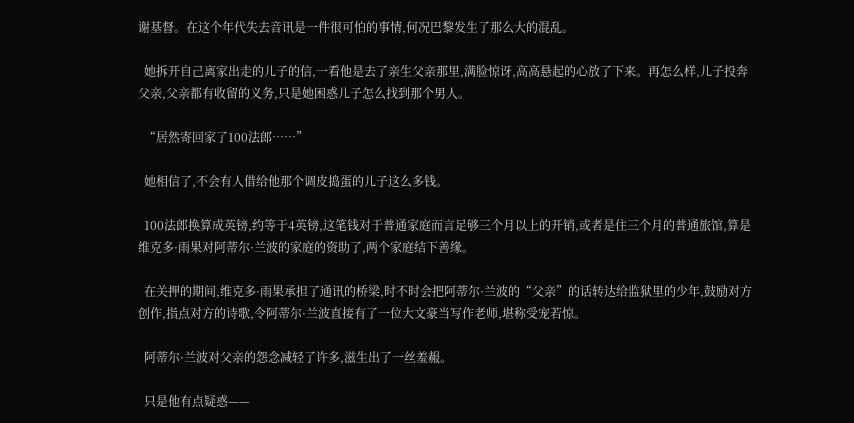谢基督。在这个年代失去音讯是一件很可怕的事情,何况巴黎发生了那么大的混乱。

  她拆开自己离家出走的儿子的信,一看他是去了亲生父亲那里,满脸惊讶,高高悬起的心放了下来。再怎么样,儿子投奔父亲,父亲都有收留的义务,只是她困惑儿子怎么找到那个男人。

  “居然寄回家了100法郎……”

  她相信了,不会有人借给他那个调皮捣蛋的儿子这么多钱。

  100法郎换算成英镑,约等于4英镑,这笔钱对于普通家庭而言足够三个月以上的开销,或者是住三个月的普通旅馆,算是维克多·雨果对阿蒂尔·兰波的家庭的资助了,两个家庭结下善缘。

  在关押的期间,维克多·雨果承担了通讯的桥梁,时不时会把阿蒂尔·兰波的“父亲”的话转达给监狱里的少年,鼓励对方创作,指点对方的诗歌,令阿蒂尔·兰波直接有了一位大文豪当写作老师,堪称受宠若惊。

  阿蒂尔·兰波对父亲的怨念减轻了许多,滋生出了一丝羞赧。

  只是他有点疑惑——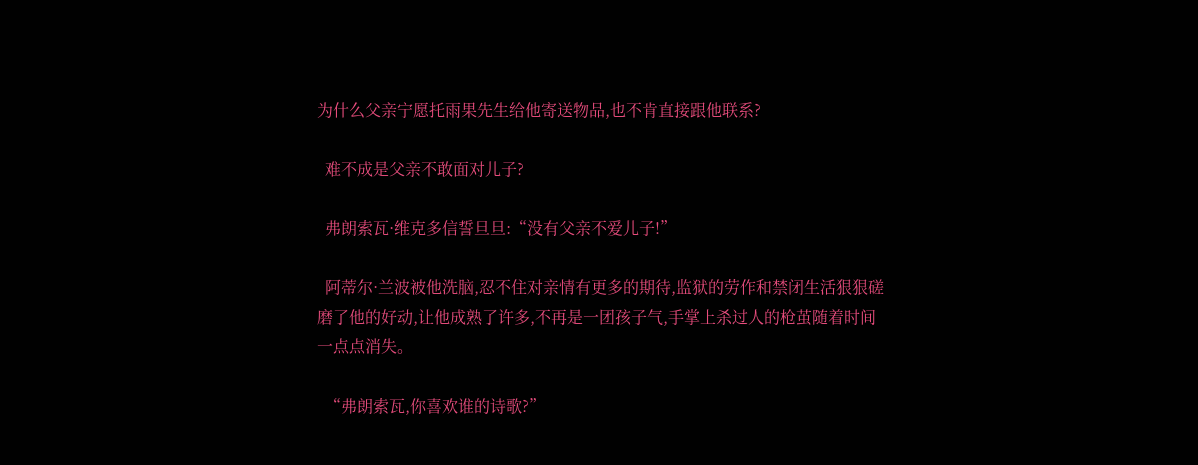为什么父亲宁愿托雨果先生给他寄送物品,也不肯直接跟他联系?

  难不成是父亲不敢面对儿子?

  弗朗索瓦·维克多信誓旦旦:“没有父亲不爱儿子!”

  阿蒂尔·兰波被他洗脑,忍不住对亲情有更多的期待,监狱的劳作和禁闭生活狠狠磋磨了他的好动,让他成熟了许多,不再是一团孩子气,手掌上杀过人的枪茧随着时间一点点消失。

  “弗朗索瓦,你喜欢谁的诗歌?”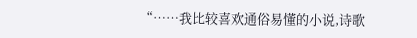“……我比较喜欢通俗易懂的小说,诗歌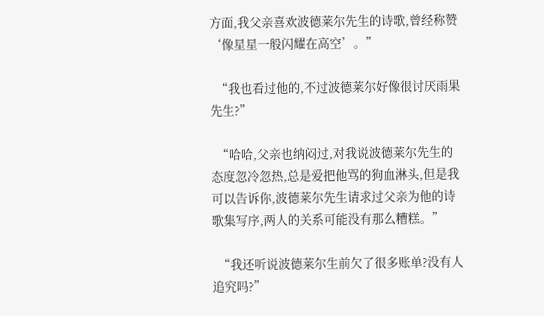方面,我父亲喜欢波德莱尔先生的诗歌,曾经称赞‘像星星一般闪耀在高空’。”

  “我也看过他的,不过波德莱尔好像很讨厌雨果先生?”

  “哈哈,父亲也纳闷过,对我说波德莱尔先生的态度忽冷忽热,总是爱把他骂的狗血淋头,但是我可以告诉你,波德莱尔先生请求过父亲为他的诗歌集写序,两人的关系可能没有那么糟糕。”

  “我还听说波德莱尔生前欠了很多账单?没有人追究吗?”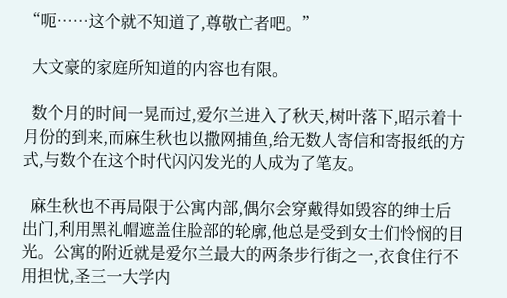“呃……这个就不知道了,尊敬亡者吧。”

  大文豪的家庭所知道的内容也有限。

  数个月的时间一晃而过,爱尔兰进入了秋天,树叶落下,昭示着十月份的到来,而麻生秋也以撒网捕鱼,给无数人寄信和寄报纸的方式,与数个在这个时代闪闪发光的人成为了笔友。

  麻生秋也不再局限于公寓内部,偶尔会穿戴得如毁容的绅士后出门,利用黑礼帽遮盖住脸部的轮廓,他总是受到女士们怜悯的目光。公寓的附近就是爱尔兰最大的两条步行街之一,衣食住行不用担忧,圣三一大学内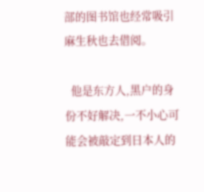部的图书馆也经常吸引麻生秋也去借阅。

  他是东方人,黑户的身份不好解决,一不小心可能会被敲定到日本人的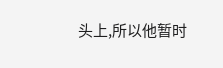头上,所以他暂时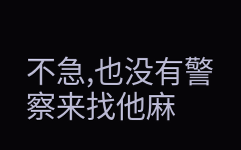不急,也没有警察来找他麻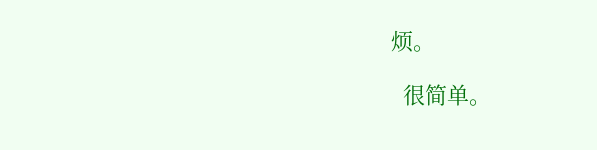烦。

  很简单。